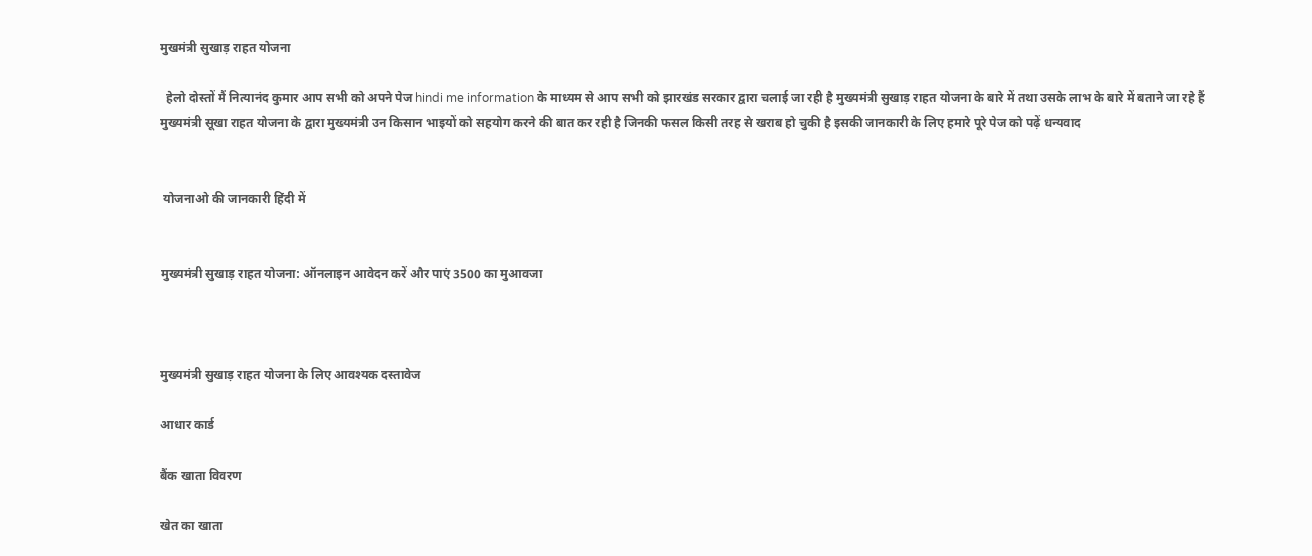मुखमंत्री सुखाड़ राहत योजना

  हेलो दोस्तों मैं नित्यानंद कुमार आप सभी को अपने पेज hindi me information के माध्यम से आप सभी को झारखंड सरकार द्वारा चलाई जा रही है मुख्यमंत्री सुखाड़ राहत योजना के बारे में तथा उसके लाभ के बारे में बताने जा रहे हैं मुख्यमंत्री सूखा राहत योजना के द्वारा मुख्यमंत्री उन किसान भाइयों को सहयोग करने की बात कर रही है जिनकी फसल किसी तरह से खराब हो चुकी है इसकी जानकारी के लिए हमारे पूरे पेज को पढ़ें धन्यवाद


 योजनाओ की जानकारी हिंदी में


मुख्यमंत्री सुखाड़ राहत योजना: ऑनलाइन आवेदन करें और पाएं 3500 का मुआवजा



मुख्यमंत्री सुखाड़ राहत योजना के लिए आवश्यक दस्तावेज

आधार कार्ड

बैंक खाता विवरण

खेत का खाता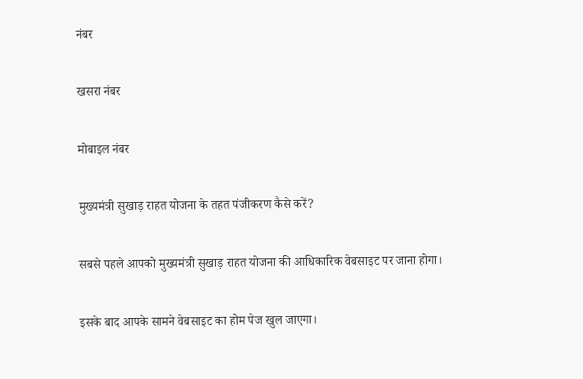नंबर

खसरा नंबर

मोबाइल नंबर

मुख्यमंत्री सुखाड़ राहत योजना के तहत पंजीकरण कैसे करें?

सबसे पहले आपको मुख्यमंत्री सुखाड़ राहत योजना की आधिकारिक वेबसाइट पर जाना होगा।

इसके बाद आपके सामने वेबसाइट का होम पेज खुल जाएगा।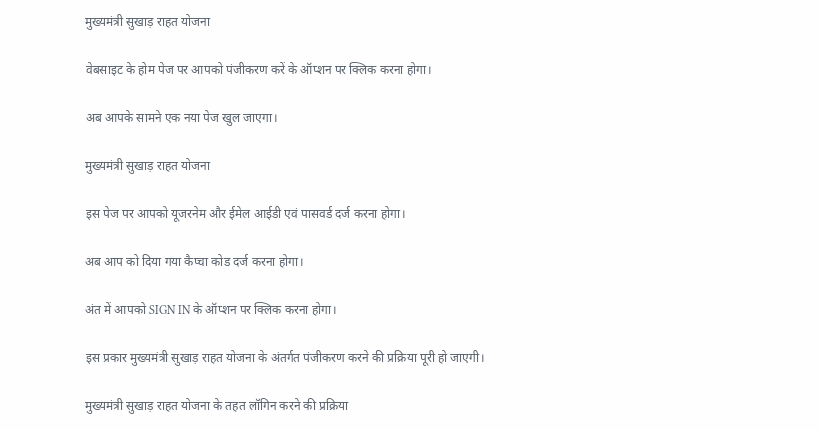मुख्यमंत्री सुखाड़ राहत योजना

वेबसाइट के होम पेज पर आपको पंजीकरण करें के ऑप्शन पर क्लिक करना होगा।

अब आपके सामने एक नया पेज खुल जाएगा।

मुख्यमंत्री सुखाड़ राहत योजना

इस पेज पर आपको यूजरनेम और ईमेल आईडी एवं पासवर्ड दर्ज करना होगा।

अब आप को दिया गया कैप्चा कोड दर्ज करना होगा।

अंत में आपको SIGN IN के ऑप्शन पर क्लिक करना होगा।

इस प्रकार मुख्यमंत्री सुखाड़ राहत योजना के अंतर्गत पंजीकरण करने की प्रक्रिया पूरी हो जाएगी।

मुख्यमंत्री सुखाड़ राहत योजना के तहत लॉगिन करने की प्रक्रिया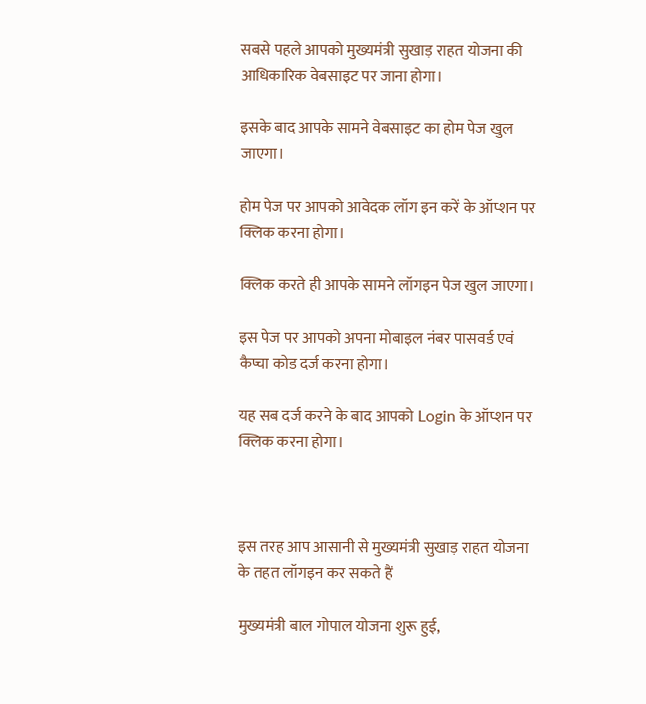सबसे पहले आपको मुख्यमंत्री सुखाड़ राहत योजना की आधिकारिक वेबसाइट पर जाना होगा।

इसके बाद आपके सामने वेबसाइट का होम पेज खुल जाएगा।

होम पेज पर आपको आवेदक लॉग इन करें के ऑप्शन पर क्लिक करना होगा।

क्लिक करते ही आपके सामने लॉगइन पेज खुल जाएगा।

इस पेज पर आपको अपना मोबाइल नंबर पासवर्ड एवं कैप्चा कोड दर्ज करना होगा।

यह सब दर्ज करने के बाद आपको Login के ऑप्शन पर क्लिक करना होगा।



इस तरह आप आसानी से मुख्यमंत्री सुखाड़ राहत योजना के तहत लॉगइन कर सकते हैं

मुख्यमंत्री बाल गोपाल योजना शुरू हुई,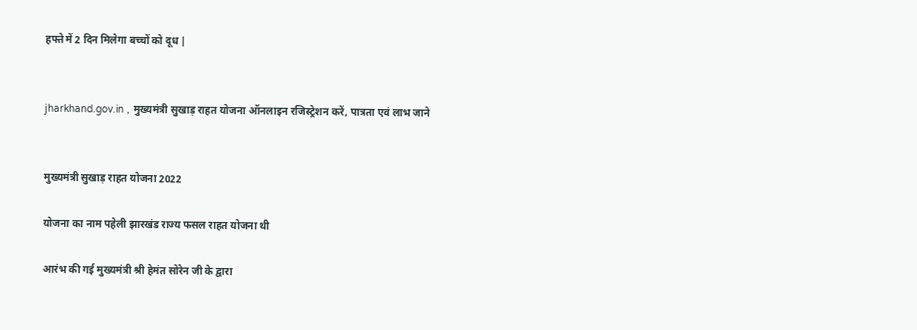हफ्ते में 2 दिन मिलेगा बच्चों को दूध |


jharkhand.gov.in , मुख्यमंत्री सुखाड़ राहत योजना ऑनलाइन रजिस्ट्रेशन करें, पात्रता एवं लाभ जाने


मुख्यमंत्री सुखाड़ राहत योजना 2022

योजना का नाम पहेली झारखंड राज्य फसल राहत योजना थी

आरंभ की गई मुख्यमंत्री श्री हेमंत सोरेन जी के द्वारा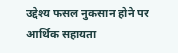उद्देश्य फसल नुकसान होने पर आर्थिक सहायता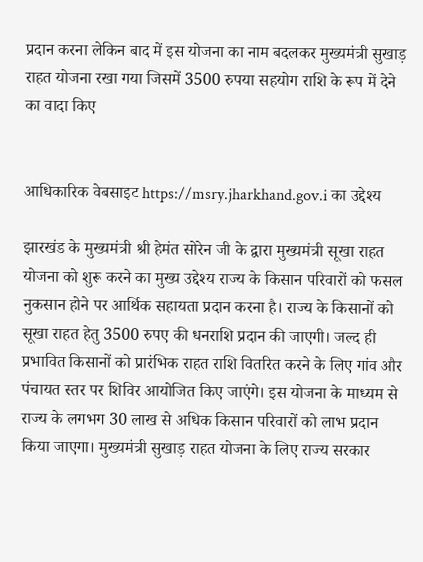प्रदान करना लेकिन बाद में इस योजना का नाम बदलकर मुख्यमंत्री सुखाड़ राहत योजना रखा गया जिसमें 3500 रुपया सहयोग राशि के रूप में देने का वादा किए


आधिकारिक वेबसाइट https://msry.jharkhand.gov.i का उद्देश्य

झारखंड के मुख्यमंत्री श्री हेमंत सोरेन जी के द्वारा मुख्यमंत्री सूखा राहत योजना को शुरू करने का मुख्य उद्देश्य राज्य के किसान परिवारों को फसल नुकसान होने पर आर्थिक सहायता प्रदान करना है। राज्य के किसानों को सूखा राहत हेतु 3500 रुपए की धनराशि प्रदान की जाएगी। जल्द ही प्रभावित किसानों को प्रारंभिक राहत राशि वितरित करने के लिए गांव और पंचायत स्तर पर शिविर आयोजित किए जाएंगे। इस योजना के माध्यम से राज्य के लगभग 30 लाख से अधिक किसान परिवारों को लाभ प्रदान किया जाएगा। मुख्यमंत्री सुखाड़ राहत योजना के लिए राज्य सरकार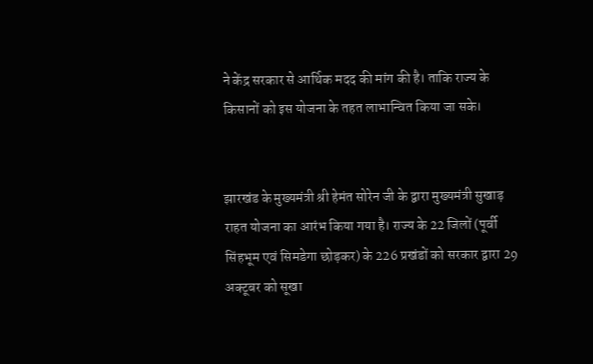ने केंद्र सरकार से आर्थिक मदद की मांग की है। ताकि राज्य के किसानों को इस योजना के तहत लाभान्वित किया जा सके।


झारखंड के मुख्यमंत्री श्री हेमंत सोरेन जी के द्वारा मुख्यमंत्री सुखाड़ राहत योजना का आरंभ किया गया है। राज्य के 22 जिलों (पूर्वी सिंहभूम एवं सिमडेगा छोड़कर) के 226 प्रखंडों को सरकार द्वारा 29 अक्टूबर को सूखा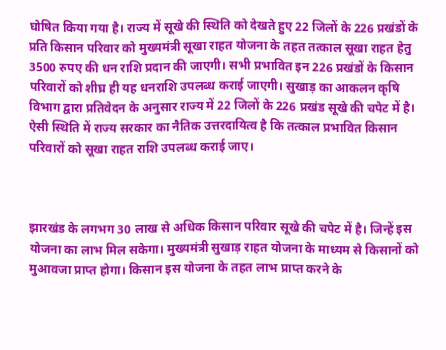घोषित किया गया है। राज्य में सूखे की स्थिति को देखते हुए 22 जिलों के 226 प्रखंडों के प्रति किसान परिवार को मुख्यमंत्री सूखा राहत योजना के तहत तत्काल सूखा राहत हेतु 3500 रुपए की धन राशि प्रदान की जाएगी। सभी प्रभावित इन 226 प्रखंडों के किसान परिवारों को शीघ्र ही यह धनराशि उपलब्ध कराई जाएगी। सुखाड़ का आकलन कृषि विभाग द्वारा प्रतिवेदन के अनुसार राज्य में 22 जिलों के 226 प्रखंड सूखे की चपेट में है। ऐसी स्थिति में राज्य सरकार का नैतिक उत्तरदायित्व है कि तत्काल प्रभावित किसान परिवारों को सूखा राहत राशि उपलब्ध कराई जाए।



झारखंड के लगभग 30 लाख से अधिक किसान परिवार सूखे की चपेट में है। जिन्हें इस योजना का लाभ मिल सकेगा। मुख्यमंत्री सुखाड़ राहत योजना के माध्यम से किसानों को मुआवजा प्राप्त होगा। किसान इस योजना के तहत लाभ प्राप्त करने के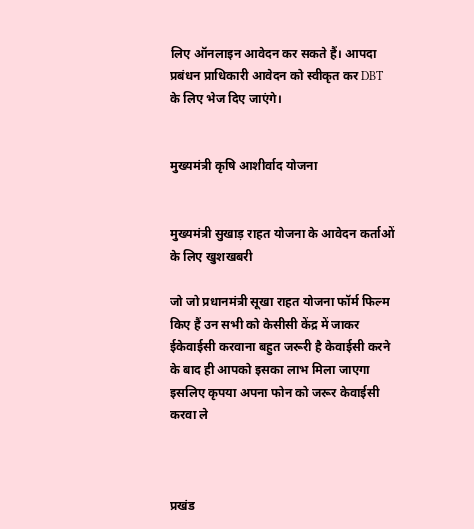लिए ऑनलाइन आवेदन कर सकते हैं। आपदा प्रबंधन प्राधिकारी आवेदन को स्वीकृत कर DBT के लिए भेज दिए जाएंगे।


मुख्यमंत्री कृषि आशीर्वाद योजना


मुख्यमंत्री सुखाड़ राहत योजना के आवेदन कर्ताओं के लिए खुशखबरी

जो जो प्रधानमंत्री सूखा राहत योजना फॉर्म फिल्म किए हैं उन सभी को केसीसी केंद्र में जाकर ईकेवाईसी करवाना बहुत जरूरी है केवाईसी करने के बाद ही आपको इसका लाभ मिला जाएगा इसलिए कृपया अपना फोन को जरूर केवाईसी करवा ले



प्रखंड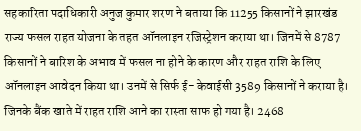सहकारिता पदाधिकारी अनुज कुमार शरण ने बताया कि 11255 किसानों ने झारखंड राज्य फसल राहत योजना के तहत ऑनलाइन रजिस्ट्रेशन कराया था। जिनमें से 8787 किसानों ने बारिश के अभाव में फसल ना होने के कारण और राहत राशि के लिए ऑनलाइन आवेदन किया था। उनमें से सिर्फ ई- केवाईसी 3589 किसानों ने कराया है। जिनके बैंक खाते में राहत राशि आने का रास्ता साफ हो गया है। 2468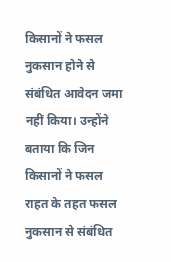किसानों ने फसल नुकसान होने से संबंधित आवेदन जमा नहीं किया। उन्होंने बताया कि जिन किसानों ने फसल राहत के तहत फसल नुकसान से संबंधित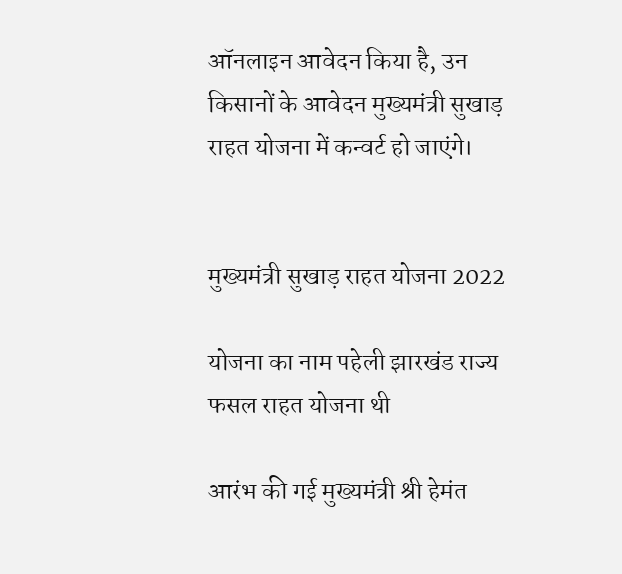ऑनलाइन आवेदन किया है, उन किसानों के आवेदन मुख्यमंत्री सुखाड़ राहत योजना में कन्वर्ट हो जाएंगे।


मुख्यमंत्री सुखाड़ राहत योजना 2022

योजना का नाम पहेली झारखंड राज्य फसल राहत योजना थी

आरंभ की गई मुख्यमंत्री श्री हेमंत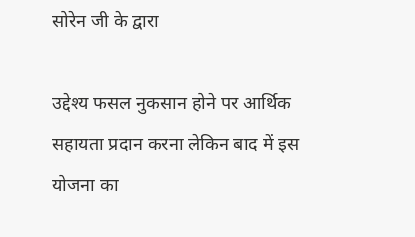सोरेन जी के द्वारा

उद्देश्य फसल नुकसान होने पर आर्थिक सहायता प्रदान करना लेकिन बाद में इस योजना का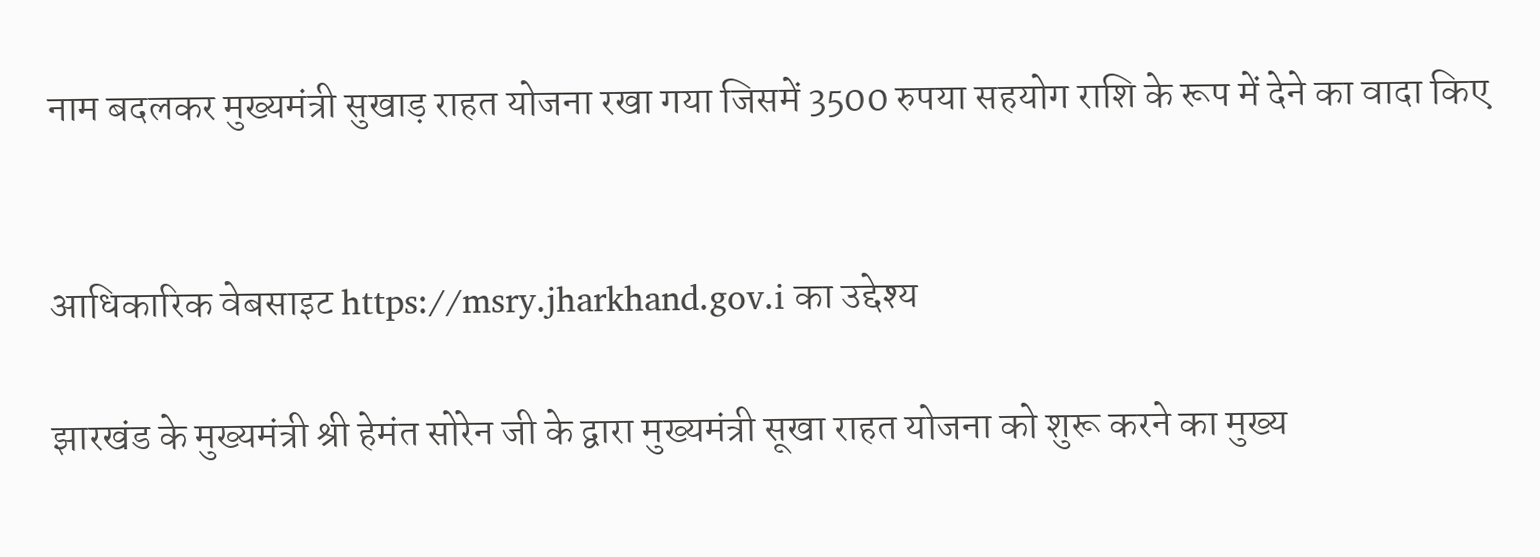नाम बदलकर मुख्यमंत्री सुखाड़ राहत योजना रखा गया जिसमें 3500 रुपया सहयोग राशि के रूप में देने का वादा किए


आधिकारिक वेबसाइट https://msry.jharkhand.gov.i का उद्देश्य

झारखंड के मुख्यमंत्री श्री हेमंत सोरेन जी के द्वारा मुख्यमंत्री सूखा राहत योजना को शुरू करने का मुख्य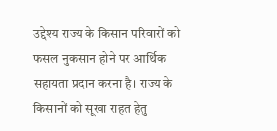उद्देश्य राज्य के किसान परिवारों को फसल नुकसान होने पर आर्थिक सहायता प्रदान करना है। राज्य के किसानों को सूखा राहत हेतु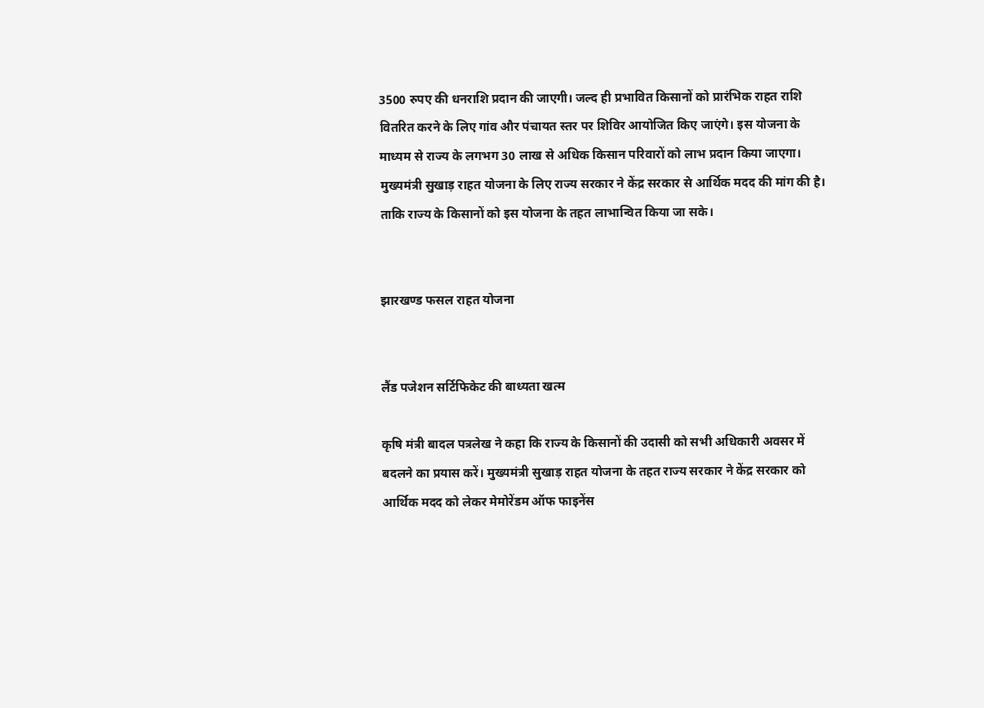3500 रुपए की धनराशि प्रदान की जाएगी। जल्द ही प्रभावित किसानों को प्रारंभिक राहत राशि वितरित करने के लिए गांव और पंचायत स्तर पर शिविर आयोजित किए जाएंगे। इस योजना के माध्यम से राज्य के लगभग 30 लाख से अधिक किसान परिवारों को लाभ प्रदान किया जाएगा। मुख्यमंत्री सुखाड़ राहत योजना के लिए राज्य सरकार ने केंद्र सरकार से आर्थिक मदद की मांग की है। ताकि राज्य के किसानों को इस योजना के तहत लाभान्वित किया जा सके।


झारखण्ड फसल राहत योजना


लैंड पजेशन सर्टिफिकेट की बाध्यता खत्म

कृषि मंत्री बादल पत्रलेख ने कहा कि राज्य के किसानों की उदासी को सभी अधिकारी अवसर में बदलने का प्रयास करें। मुख्यमंत्री सुखाड़ राहत योजना के तहत राज्य सरकार ने केंद्र सरकार को आर्थिक मदद को लेकर मेमोरेंडम ऑफ फाइनेंस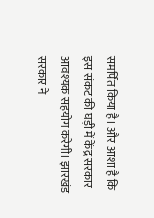समर्पित किया है। और आशा है कि इस संकट की घड़ी में केंद्र सरकार आवश्यक सहयोग करेगी। झारखंड सरकार ने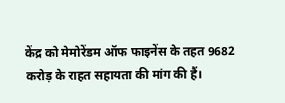केंद्र को मेमोरेंडम ऑफ फाइनेंस के तहत 9682 करोड़ के राहत सहायता की मांग की हैं।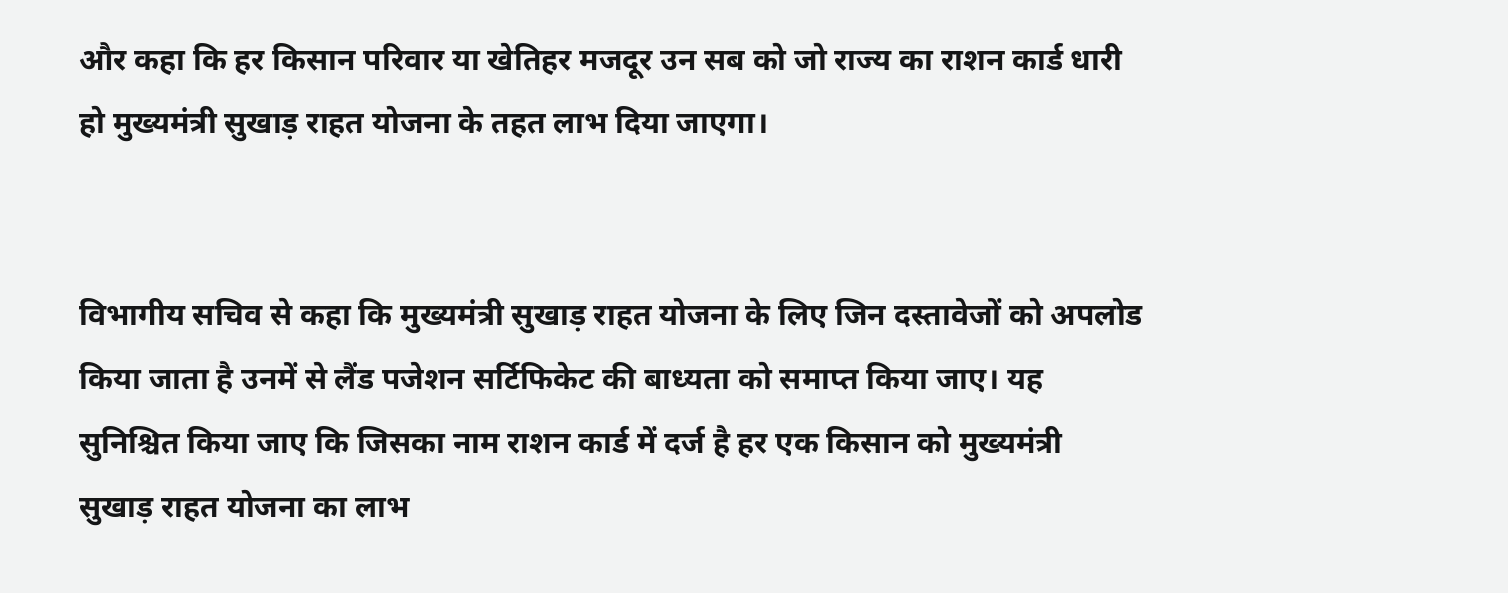और कहा कि हर किसान परिवार या खेतिहर मजदूर उन सब को जो राज्य का राशन कार्ड धारी हो मुख्यमंत्री सुखाड़ राहत योजना के तहत लाभ दिया जाएगा।


विभागीय सचिव से कहा कि मुख्यमंत्री सुखाड़ राहत योजना के लिए जिन दस्तावेजों को अपलोड किया जाता है उनमें से लैंड पजेशन सर्टिफिकेट की बाध्यता को समाप्त किया जाए। यह सुनिश्चित किया जाए कि जिसका नाम राशन कार्ड में दर्ज है हर एक किसान को मुख्यमंत्री सुखाड़ राहत योजना का लाभ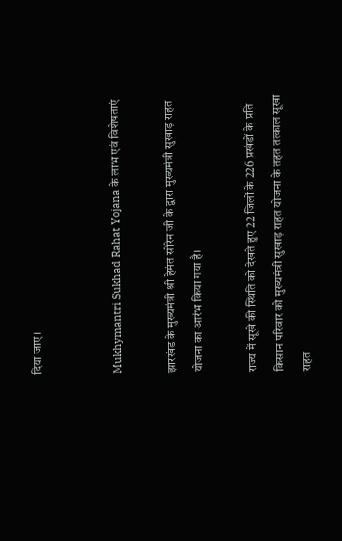दिया जाए।


Mukhymantri Sukhad Rahat Yojana के लाभ एवं विशेषताएं

झारखंड के मुख्यमंत्री श्री हेमंत सोरेन जी के द्वारा मुख्यमंत्री सुखाड़ राहत योजना का आरंभ किया गया है।

राज्य में सूखे की स्थिति को देखते हुए 22 जिलों के 226 प्रखंडों के प्रति किसान परिवार को मुख्यमंत्री सुखाड़ राहत योजना के तहत तत्काल सूखा राहत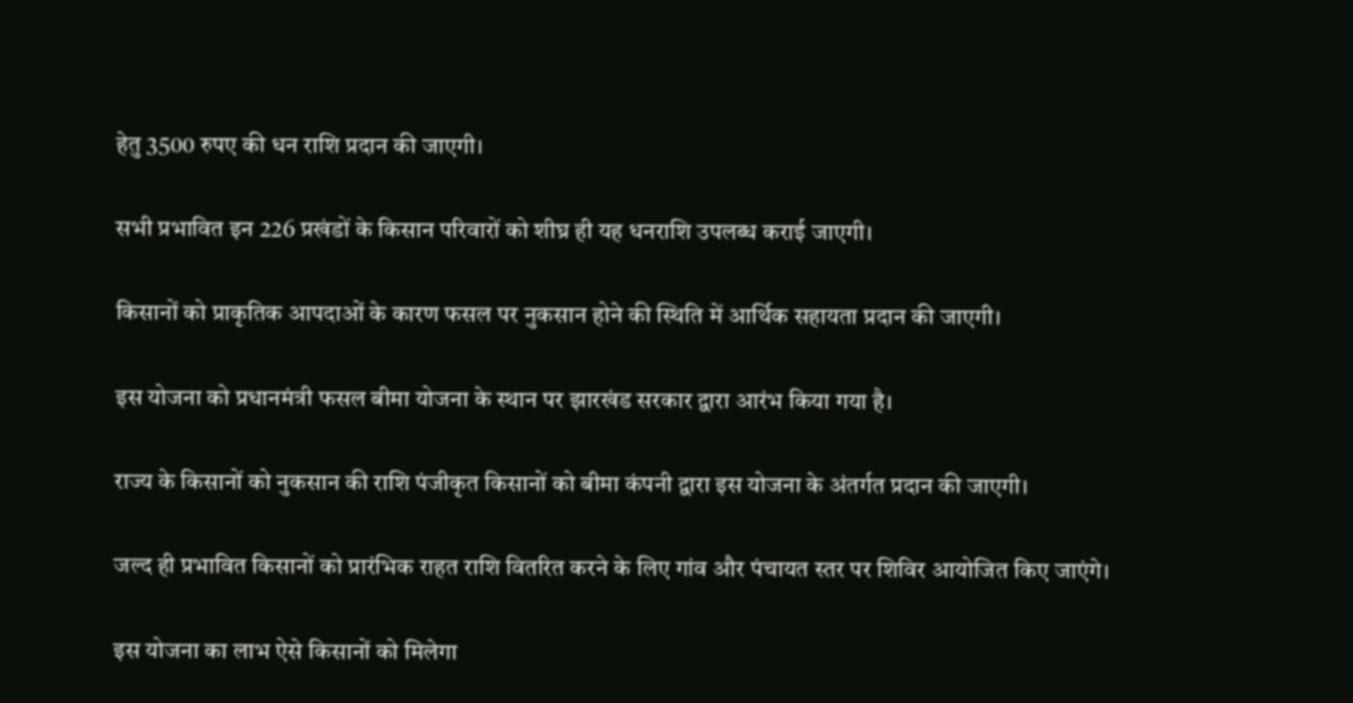हेतु 3500 रुपए की धन राशि प्रदान की जाएगी।

सभी प्रभावित इन 226 प्रखंडों के किसान परिवारों को शीघ्र ही यह धनराशि उपलब्ध कराई जाएगी।

किसानों को प्राकृतिक आपदाओं के कारण फसल पर नुकसान होने की स्थिति में आर्थिक सहायता प्रदान की जाएगी।

इस योजना को प्रधानमंत्री फसल बीमा योजना के स्थान पर झारखंड सरकार द्वारा आरंभ किया गया है।

राज्य के किसानों को नुकसान की राशि पंजीकृत किसानों को बीमा कंपनी द्वारा इस योजना के अंतर्गत प्रदान की जाएगी।

जल्द ही प्रभावित किसानों को प्रारंभिक राहत राशि वितरित करने के लिए गांव और पंचायत स्तर पर शिविर आयोजित किए जाएंगे।

इस योजना का लाभ ऐसे किसानों को मिलेगा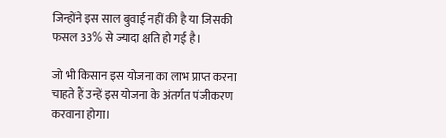जिन्होंने इस साल बुवाई नहीं की है या जिसकी फसल 33% से ज्यादा क्षति हो गई है।

जो भी किसान इस योजना का लाभ प्राप्त करना चाहते हैं उन्हें इस योजना के अंतर्गत पंजीकरण करवाना होगा।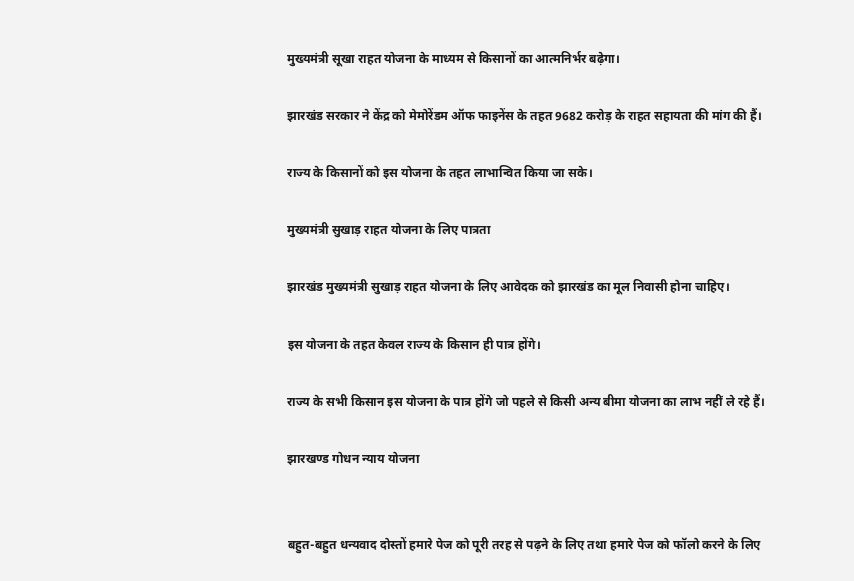मुख्यमंत्री सूखा राहत योजना के माध्यम से किसानों का आत्मनिर्भर बढ़ेगा।

झारखंड सरकार ने केंद्र को मेमोरेंडम ऑफ फाइनेंस के तहत 9682 करोड़ के राहत सहायता की मांग की हैं।

राज्य के किसानों को इस योजना के तहत लाभान्वित किया जा सके।

मुख्यमंत्री सुखाड़ राहत योजना के लिए पात्रता

झारखंड मुख्यमंत्री सुखाड़ राहत योजना के लिए आवेदक को झारखंड का मूल निवासी होना चाहिए।

इस योजना के तहत केवल राज्य के किसान ही पात्र होंगे।

राज्य के सभी किसान इस योजना के पात्र होंगे जो पहले से किसी अन्य बीमा योजना का लाभ नहीं ले रहे हैं।

झारखण्ड गोधन न्याय योजना


बहुत-बहुत धन्यवाद दोस्तों हमारे पेज को पूरी तरह से पढ़ने के लिए तथा हमारे पेज को फॉलो करने के लिए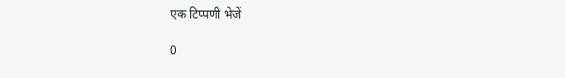एक टिप्पणी भेजें

0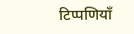टिप्पणियाँ